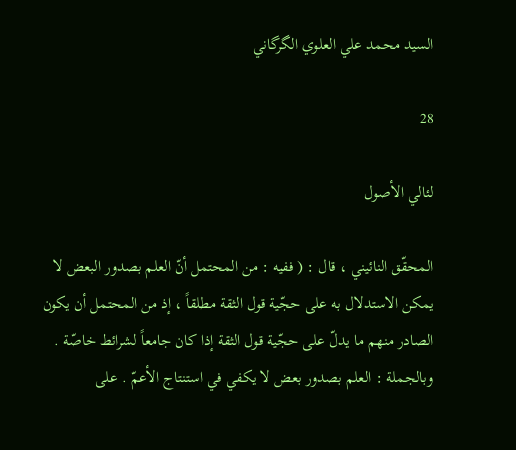السيد محمد علي العلوي الگرگاني

28

لئالي الأصول

المحقّق النائيني ، قال : ( ففيه : من المحتمل أنّ العلم بصدور البعض لا يمكن الاستدلال به على حجّية قول الثقة مطلقاً ، إذ من المحتمل أن يكون الصادر منهم ما يدلّ على حجّية قول الثقة إذا كان جامعاً لشرائط خاصّة . وبالجملة : العلم بصدور بعض لا يكفي في استنتاج الأعمّ . على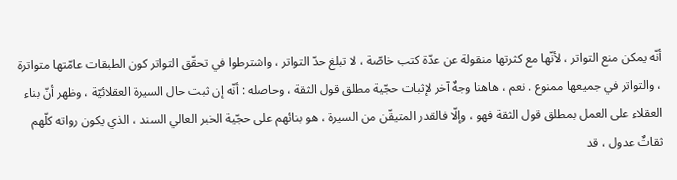أنّه يمكن منع التواتر ، لأنّها مع كثرتها منقولة عن عدّة كتب خاصّة ، لا تبلغ حدّ التواتر ، واشترطوا في تحقّق التواتر كون الطبقات عامّتها متواترة ، والتواتر في جميعها ممنوع . نعم ، هاهنا وجهٌ آخر لإثبات حجّية مطلق قول الثقة ، وحاصله : أنّه إن ثبت حال السيرة العقلائيّة ، وظهر أنّ بناء العقلاء على العمل بمطلق قول الثقة فهو ، وإلّا فالقدر المتيقّن من السيرة ، هو بنائهم على حجّية الخبر العالي السند ، الذي يكون رواته كلّهم ثقاتٌ عدول ، قد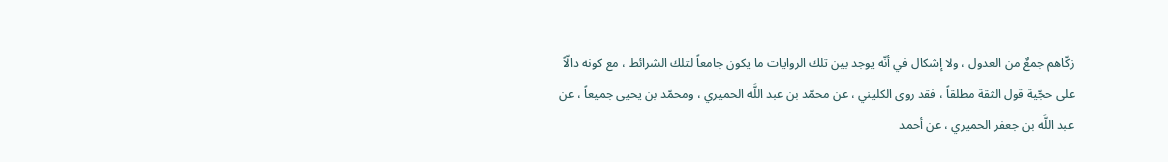زكّاهم جمعٌ من العدول ، ولا إشكال في أنّه يوجد بين تلك الروايات ما يكون جامعاً لتلك الشرائط ، مع كونه دالّاً على حجّية قول الثقة مطلقاً ، فقد روى الكليني ، عن محمّد بن عبد اللَّه الحميري ، ومحمّد بن يحيى جميعاً ، عن عبد اللَّه بن جعفر الحميري ، عن أحمد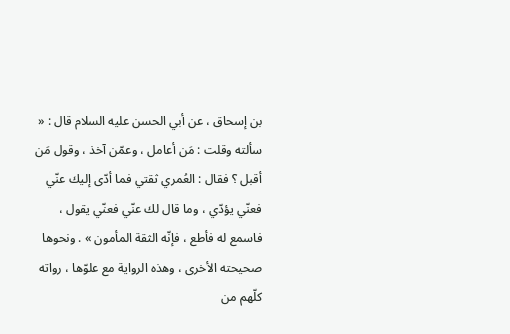بن إسحاق ، عن أبي الحسن عليه السلام قال : « سألته وقلت : مَن أعامل ، وعمّن آخذ ، وقول مَن أقبل ؟ فقال : العُمري ثقتي فما أدّى إليك عنّي فعنّي يؤدّي ، وما قال لك عنّي فعنّي يقول ، فاسمع له فأطع ، فإنّه الثقة المأمون » . ونحوها صحيحته الأخرى ، وهذه الرواية مع علوّها ، رواته كلّهم من